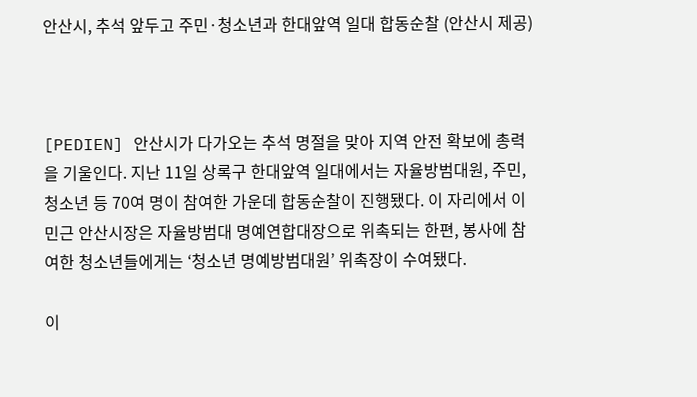안산시, 추석 앞두고 주민·청소년과 한대앞역 일대 합동순찰 (안산시 제공)



[PEDIEN] 안산시가 다가오는 추석 명절을 맞아 지역 안전 확보에 총력을 기울인다. 지난 11일 상록구 한대앞역 일대에서는 자율방범대원, 주민, 청소년 등 70여 명이 참여한 가운데 합동순찰이 진행됐다. 이 자리에서 이민근 안산시장은 자율방범대 명예연합대장으로 위촉되는 한편, 봉사에 참여한 청소년들에게는 ‘청소년 명예방범대원’ 위촉장이 수여됐다.

이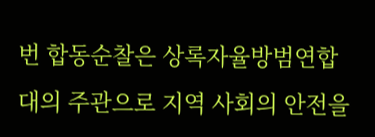번 합동순찰은 상록자율방범연합대의 주관으로 지역 사회의 안전을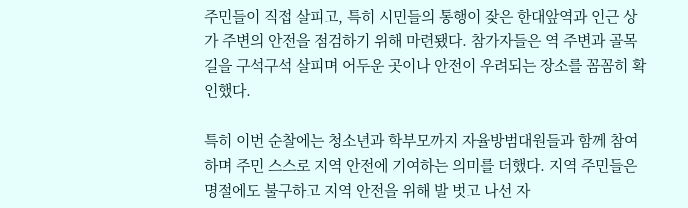주민들이 직접 살피고, 특히 시민들의 통행이 잦은 한대앞역과 인근 상가 주변의 안전을 점검하기 위해 마련됐다. 참가자들은 역 주변과 골목길을 구석구석 살피며 어두운 곳이나 안전이 우려되는 장소를 꼼꼼히 확인했다.

특히 이번 순찰에는 청소년과 학부모까지 자율방범대원들과 함께 참여하며 주민 스스로 지역 안전에 기여하는 의미를 더했다. 지역 주민들은 명절에도 불구하고 지역 안전을 위해 발 벗고 나선 자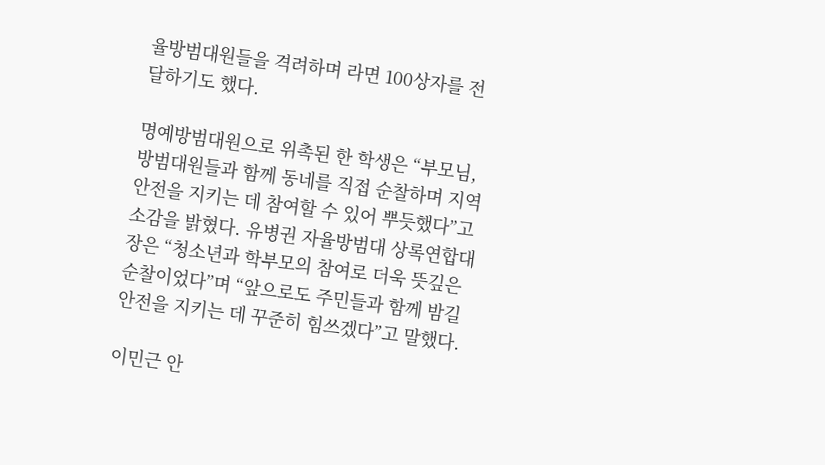율방범대원들을 격려하며 라면 100상자를 전달하기도 했다.

명예방범대원으로 위촉된 한 학생은 “부모님, 방범대원들과 함께 동네를 직접 순찰하며 지역 안전을 지키는 데 참여할 수 있어 뿌듯했다”고 소감을 밝혔다. 유병권 자율방범대 상록연합대장은 “청소년과 학부모의 참여로 더욱 뜻깊은 순찰이었다”며 “앞으로도 주민들과 함께 밤길 안전을 지키는 데 꾸준히 힘쓰겠다”고 말했다.

이민근 안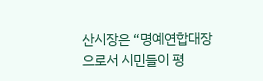산시장은 “명예연합대장으로서 시민들이 평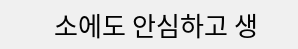소에도 안심하고 생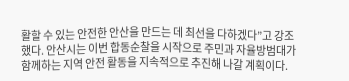활할 수 있는 안전한 안산을 만드는 데 최선을 다하겠다”고 강조했다. 안산시는 이번 합동순찰을 시작으로 주민과 자율방범대가 함께하는 지역 안전 활동을 지속적으로 추진해 나갈 계획이다.